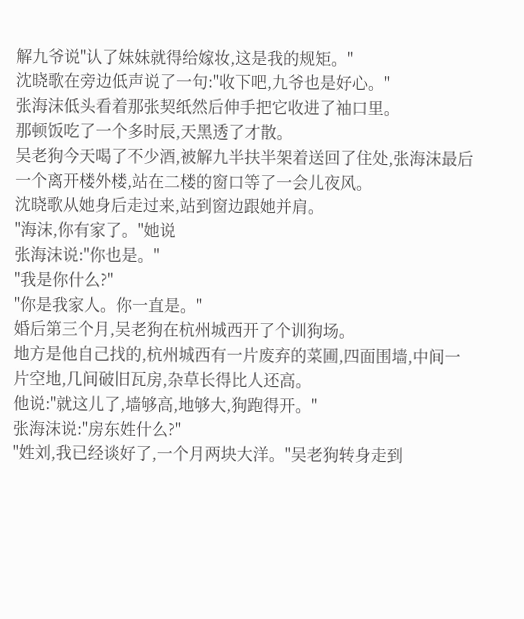解九爷说"认了妹妹就得给嫁妆,这是我的规矩。"
沈晓歌在旁边低声说了一句:"收下吧,九爷也是好心。"
张海沫低头看着那张契纸然后伸手把它收进了袖口里。
那顿饭吃了一个多时辰,天黑透了才散。
吴老狗今天喝了不少酒,被解九半扶半架着送回了住处,张海沫最后一个离开楼外楼,站在二楼的窗口等了一会儿夜风。
沈晓歌从她身后走过来,站到窗边跟她并肩。
"海沫,你有家了。"她说
张海沫说:"你也是。"
"我是你什么?"
"你是我家人。你一直是。"
婚后第三个月,吴老狗在杭州城西开了个训狗场。
地方是他自己找的,杭州城西有一片废弃的菜圃,四面围墙,中间一片空地,几间破旧瓦房,杂草长得比人还高。
他说:"就这儿了,墙够高,地够大,狗跑得开。"
张海沫说:"房东姓什么?"
"姓刘,我已经谈好了,一个月两块大洋。"吴老狗转身走到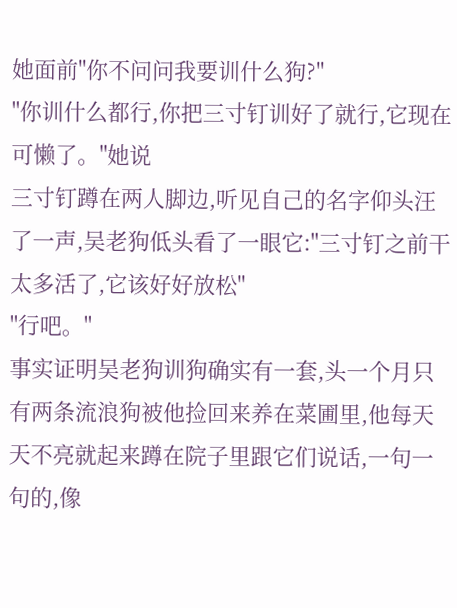她面前"你不问问我要训什么狗?"
"你训什么都行,你把三寸钉训好了就行,它现在可懒了。"她说
三寸钉蹲在两人脚边,听见自己的名字仰头汪了一声,吴老狗低头看了一眼它:"三寸钉之前干太多活了,它该好好放松"
"行吧。"
事实证明吴老狗训狗确实有一套,头一个月只有两条流浪狗被他捡回来养在菜圃里,他每天天不亮就起来蹲在院子里跟它们说话,一句一句的,像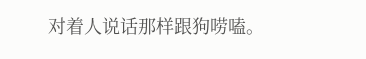对着人说话那样跟狗唠嗑。